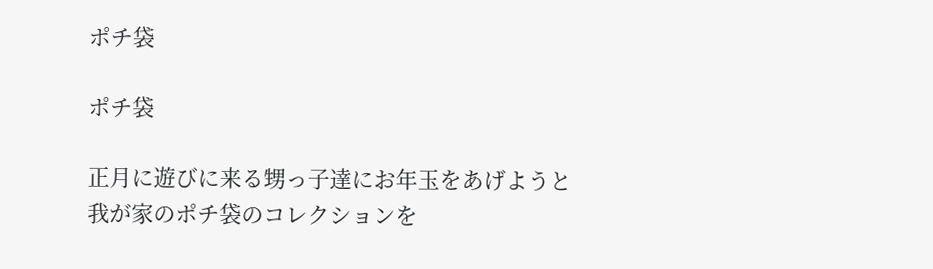ポチ袋

ポチ袋

正月に遊びに来る甥っ子達にお年玉をあげようと
我が家のポチ袋のコレクションを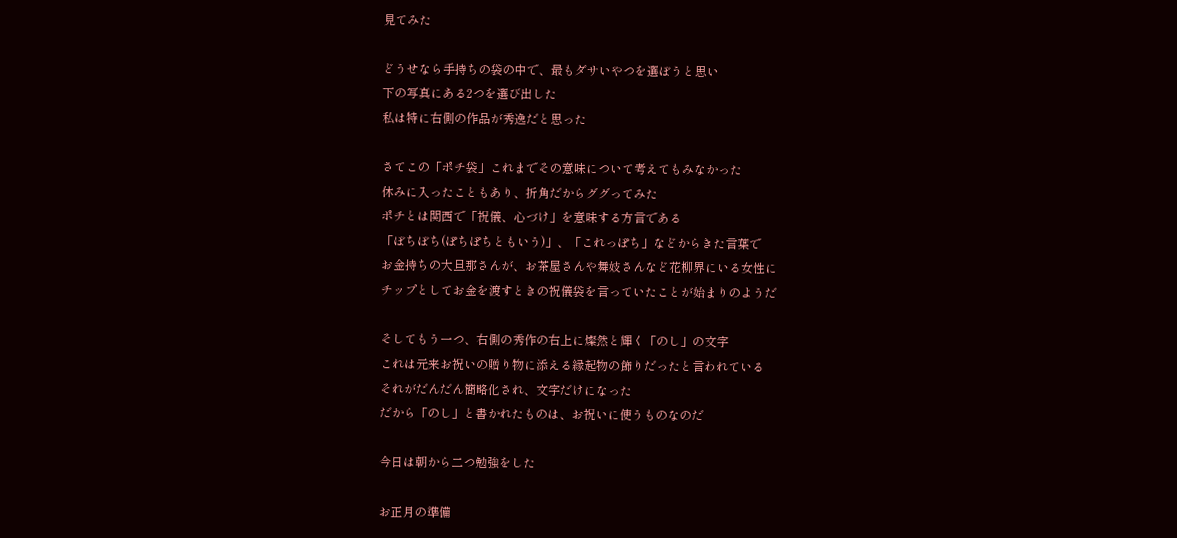見てみた

どうせなら手持ちの袋の中で、最もダサいやつを選ぼうと思い
下の写真にある2つを選び出した
私は特に右側の作品が秀逸だと思った

さてこの「ポチ袋」これまでその意味について考えてもみなかった
休みに入ったこともあり、折角だからググってみた
ポチとは関西で「祝儀、心づけ」を意味する方言である
「ぼちぼち(ぽちぽちともいう)」、「これっぽち」などからきた言葉で
お金持ちの大旦那さんが、お茶屋さんや舞妓さんなど花柳界にいる女性に
チップとしてお金を渡すときの祝儀袋を言っていたことが始まりのようだ

そしてもう一つ、右側の秀作の右上に燦然と輝く「のし」の文字
これは元来お祝いの贈り物に添える縁起物の飾りだったと言われている
それがだんだん簡略化され、文字だけになった
だから「のし」と書かれたものは、お祝いに使うものなのだ

今日は朝から二つ勉強をした

お正月の準備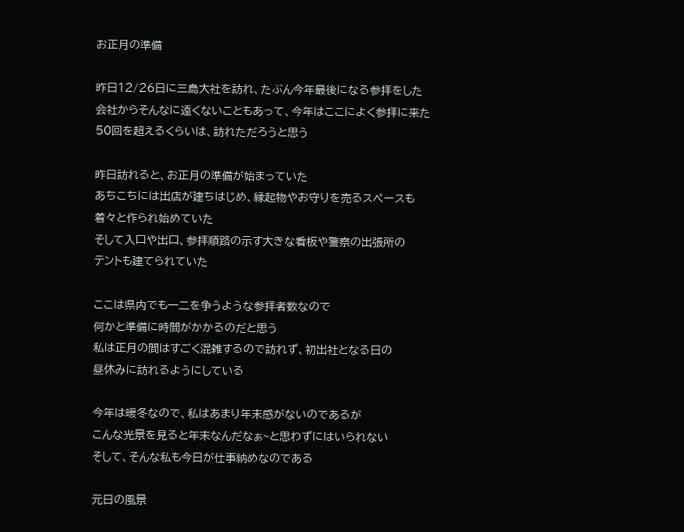お正月の準備

昨日12/26日に三島大社を訪れ、たぶん今年最後になる参拝をした
会社からそんなに遠くないこともあって、今年はここによく参拝に来た
50回を超えるくらいは、訪れただろうと思う

昨日訪れると、お正月の準備が始まっていた
あちこちには出店が建ちはじめ、縁起物やお守りを売るスペースも
着々と作られ始めていた
そして入口や出口、参拝順路の示す大きな看板や警察の出張所の
テントも建てられていた

ここは県内でも一二を争うような参拝者数なので
何かと準備に時間がかかるのだと思う
私は正月の間はすごく混雑するので訪れず、初出社となる日の
昼休みに訪れるようにしている

今年は暖冬なので、私はあまり年末感がないのであるが
こんな光景を見ると年末なんだなぁ~と思わずにはいられない
そして、そんな私も今日が仕事納めなのである

元日の風景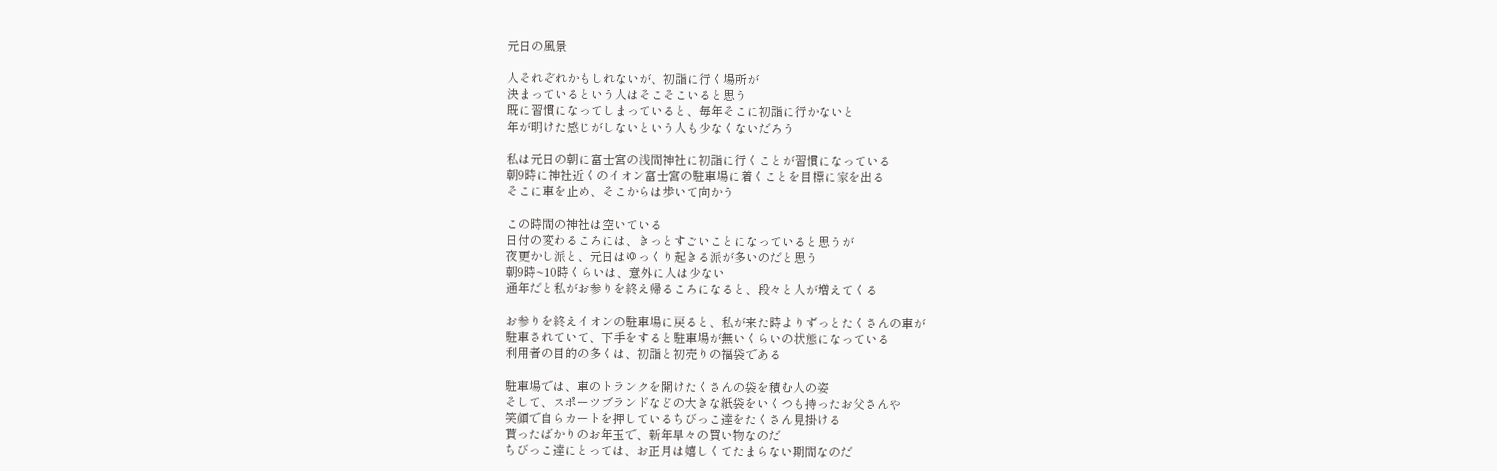元日の風景

人それぞれかもしれないが、初詣に行く場所が
決まっているという人はそこそこいると思う
既に習慣になってしまっていると、毎年そこに初詣に行かないと
年が明けた感じがしないという人も少なくないだろう

私は元日の朝に富士宮の浅間神社に初詣に行くことが習慣になっている
朝9時に神社近くのイオン富士宮の駐車場に着くことを目標に家を出る
そこに車を止め、そこからは歩いて向かう

この時間の神社は空いている
日付の変わるころには、きっとすごいことになっていると思うが
夜更かし派と、元日はゆっくり起きる派が多いのだと思う
朝9時~10時くらいは、意外に人は少ない
通年だと私がお参りを終え帰るころになると、段々と人が増えてくる

お参りを終えイオンの駐車場に戻ると、私が来た時よりずっとたくさんの車が
駐車されていて、下手をすると駐車場が無いくらいの状態になっている
利用者の目的の多くは、初詣と初売りの福袋である

駐車場では、車のトランクを開けたくさんの袋を積む人の姿
そして、スポーツブランドなどの大きな紙袋をいくつも持ったお父さんや
笑顔で自らカートを押しているちびっこ達をたくさん見掛ける
貰ったばかりのお年玉で、新年早々の買い物なのだ
ちびっこ達にとっては、お正月は嬉しくてたまらない期間なのだ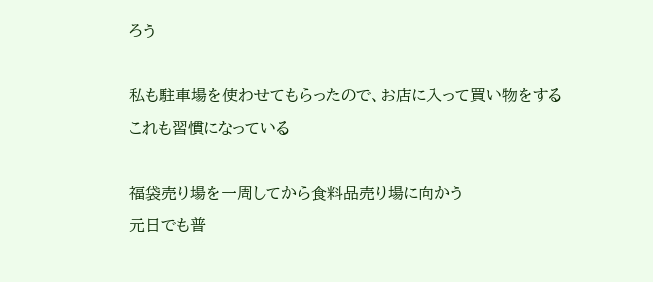ろう

私も駐車場を使わせてもらったので、お店に入って買い物をする
これも習慣になっている

福袋売り場を一周してから食料品売り場に向かう
元日でも普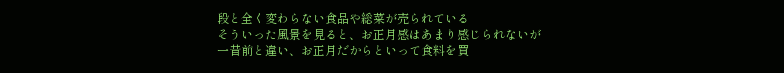段と全く変わらない食品や総菜が売られている
そういった風景を見ると、お正月感はあまり感じられないが
一昔前と違い、お正月だからといって食料を買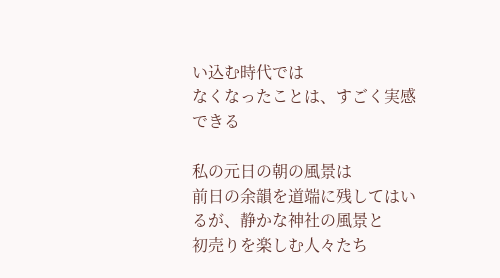い込む時代では
なくなったことは、すごく実感できる

私の元日の朝の風景は
前日の余韻を道端に残してはいるが、静かな神社の風景と
初売りを楽しむ人々たち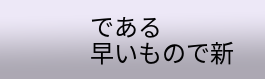である
早いもので新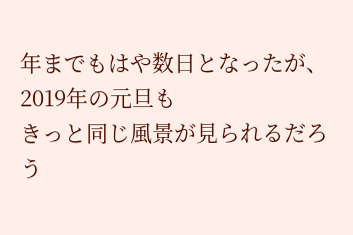年までもはや数日となったが、2019年の元旦も
きっと同じ風景が見られるだろう